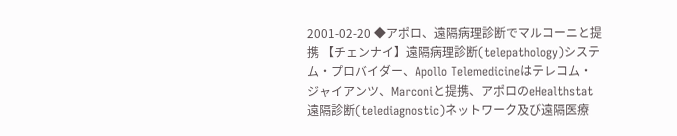2001-02-20 ◆アポロ、遠隔病理診断でマルコーニと提携 【チェンナイ】遠隔病理診断(telepathology)システム・プロバイダー、Apollo Telemedicineはテレコム・ジャイアンツ、Marconiと提携、アポロのeHealthstat遠隔診断(telediagnostic)ネットワーク及び遠隔医療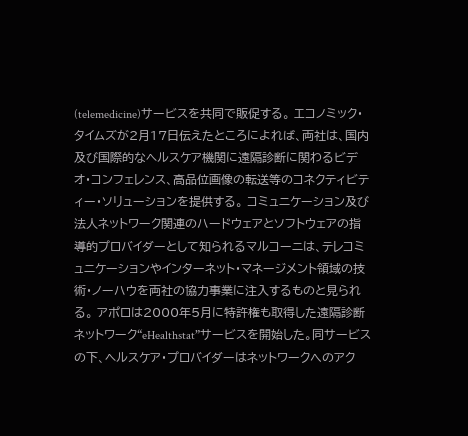(telemedicine)サービスを共同で販促する。 エコノミック・タイムズが2月17日伝えたところによれば、両社は、国内及び国際的なヘルスケア機関に遠隔診断に関わるビデオ・コンフェレンス、高品位画像の転送等のコネクティビティー・ソリューションを提供する。 コミュニケーション及び法人ネットワーク関連のハードウェアとソフトウェアの指導的プロバイダーとして知られるマルコーニは、テレコミュニケーションやインターネット・マネージメント領域の技術・ノーハウを両社の協力事業に注入するものと見られる。 アポロは2000年5月に特許権も取得した遠隔診断ネットワーク“eHealthstat”サービスを開始した。同サービスの下、ヘルスケア・プロバイダーはネットワークへのアク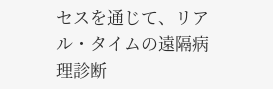セスを通じて、リアル・タイムの遠隔病理診断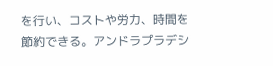を行い、コストや労力、時間を節約できる。アンドラプラデシ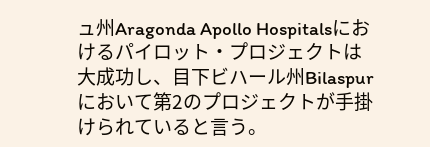ュ州Aragonda Apollo Hospitalsにおけるパイロット・プロジェクトは大成功し、目下ビハール州Bilaspurにおいて第2のプロジェクトが手掛けられていると言う。